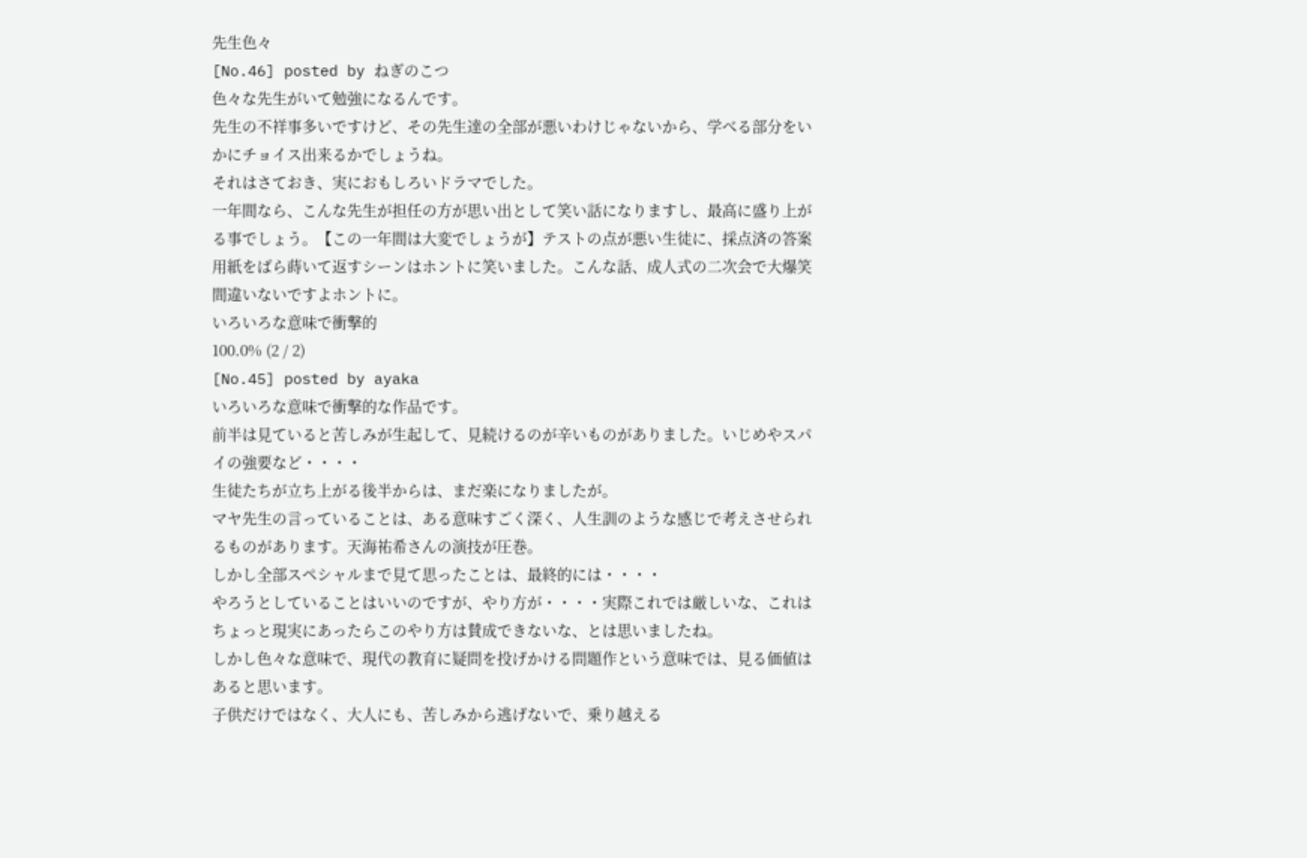先生色々
[No.46] posted by ねぎのこつ
色々な先生がいて勉強になるんです。
先生の不祥事多いですけど、その先生達の全部が悪いわけじゃないから、学べる部分をいかにチョイス出来るかでしょうね。
それはさておき、実におもしろいドラマでした。
一年間なら、こんな先生が担任の方が思い出として笑い話になりますし、最高に盛り上がる事でしょう。【この一年間は大変でしょうが】テストの点が悪い生徒に、採点済の答案用紙をばら蒔いて返すシーンはホントに笑いました。こんな話、成人式の二次会で大爆笑間違いないですよホントに。
いろいろな意味で衝撃的
100.0% (2 / 2)
[No.45] posted by ayaka
いろいろな意味で衝撃的な作品です。
前半は見ていると苦しみが生起して、見続けるのが辛いものがありました。いじめやスパイの強要など・・・・
生徒たちが立ち上がる後半からは、まだ楽になりましたが。
マヤ先生の言っていることは、ある意味すごく深く、人生訓のような感じで考えさせられるものがあります。天海祐希さんの演技が圧巻。
しかし全部スペシャルまで見て思ったことは、最終的には・・・・
やろうとしていることはいいのですが、やり方が・・・・実際これでは厳しいな、これはちょっと現実にあったらこのやり方は賛成できないな、とは思いましたね。
しかし色々な意味で、現代の教育に疑問を投げかける問題作という意味では、見る価値はあると思います。
子供だけではなく、大人にも、苦しみから逃げないで、乗り越える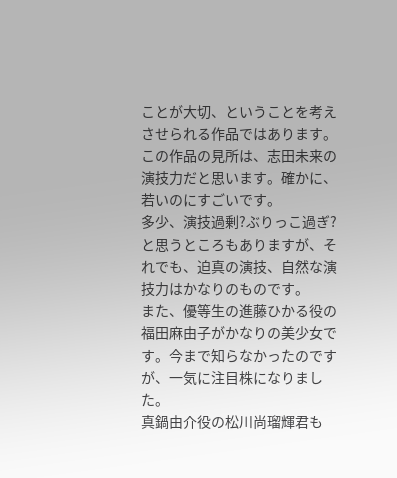ことが大切、ということを考えさせられる作品ではあります。
この作品の見所は、志田未来の演技力だと思います。確かに、若いのにすごいです。
多少、演技過剰?ぶりっこ過ぎ?と思うところもありますが、それでも、迫真の演技、自然な演技力はかなりのものです。
また、優等生の進藤ひかる役の福田麻由子がかなりの美少女です。今まで知らなかったのですが、一気に注目株になりました。
真鍋由介役の松川尚瑠輝君も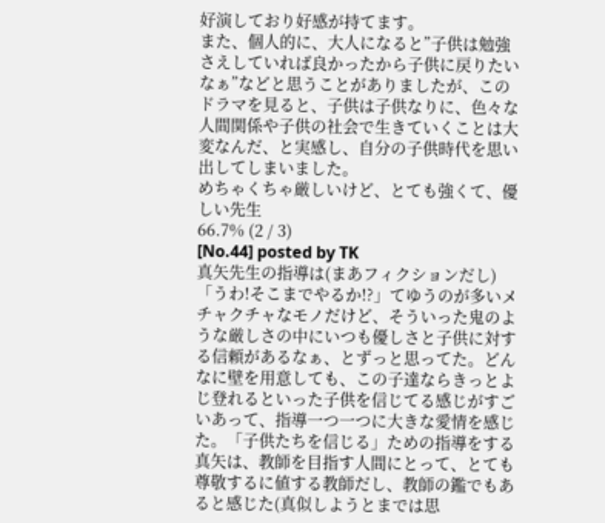好演しており好感が持てます。
また、個人的に、大人になると”子供は勉強さえしていれば良かったから子供に戻りたいなぁ”などと思うことがありましたが、このドラマを見ると、子供は子供なりに、色々な人間関係や子供の社会で生きていくことは大変なんだ、と実感し、自分の子供時代を思い出してしまいました。
めちゃくちゃ厳しいけど、とても強くて、優しい先生
66.7% (2 / 3)
[No.44] posted by TK
真矢先生の指導は(まあフィクションだし)「うわ!そこまでやるか!?」てゆうのが多いメチャクチャなモノだけど、そういった鬼のような厳しさの中にいつも優しさと子供に対する信頼があるなぁ、とずっと思ってた。どんなに壁を用意しても、この子達ならきっとよじ登れるといった子供を信じてる感じがすごいあって、指導一つ一つに大きな愛情を感じた。「子供たちを信じる」ための指導をする真矢は、教師を目指す人間にとって、とても尊敬するに値する教師だし、教師の鑑でもあると感じた(真似しようとまでは思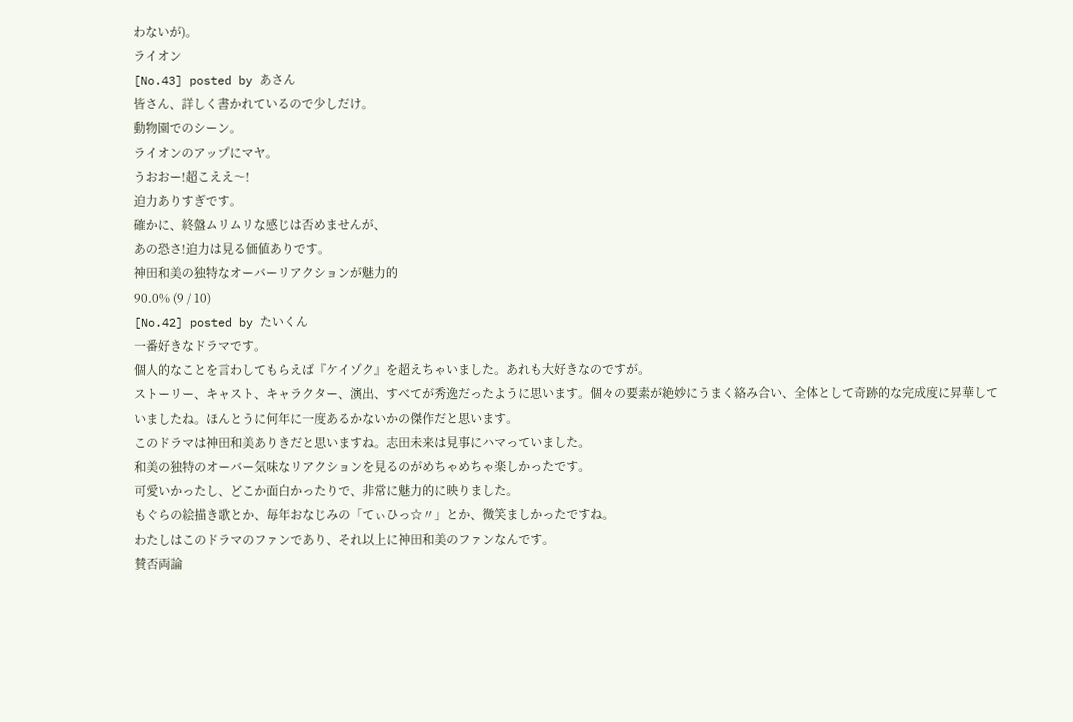わないが)。
ライオン
[No.43] posted by あさん
皆さん、詳しく書かれているので少しだけ。
動物園でのシーン。
ライオンのアップにマヤ。
うおおー!超こええ〜!
迫力ありすぎです。
確かに、終盤ムリムリな感じは否めませんが、
あの恐さ!迫力は見る価値ありです。
神田和美の独特なオーバーリアクションが魅力的
90.0% (9 / 10)
[No.42] posted by たいくん
一番好きなドラマです。
個人的なことを言わしてもらえば『ケイゾク』を超えちゃいました。あれも大好きなのですが。
ストーリー、キャスト、キャラクター、演出、すべてが秀逸だったように思います。個々の要素が絶妙にうまく絡み合い、全体として奇跡的な完成度に昇華していましたね。ほんとうに何年に一度あるかないかの傑作だと思います。
このドラマは神田和美ありきだと思いますね。志田未来は見事にハマっていました。
和美の独特のオーバー気味なリアクションを見るのがめちゃめちゃ楽しかったです。
可愛いかったし、どこか面白かったりで、非常に魅力的に映りました。
もぐらの絵描き歌とか、毎年おなじみの「てぃひっ☆〃」とか、微笑ましかったですね。
わたしはこのドラマのファンであり、それ以上に神田和美のファンなんです。
賛否両論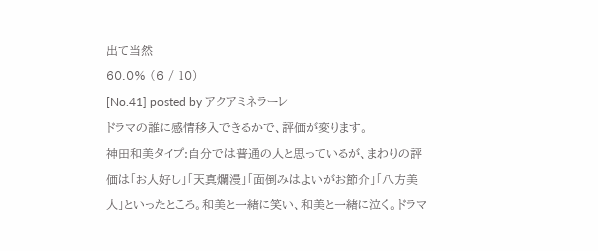出て当然
60.0% (6 / 10)
[No.41] posted by アクアミネラーレ
ドラマの誰に感情移入できるかで、評価が変ります。
神田和美タイプ:自分では普通の人と思っているが、まわりの評価は「お人好し」「天真爛漫」「面倒みはよいがお節介」「八方美人」といったところ。和美と一緒に笑い、和美と一緒に泣く。ドラマ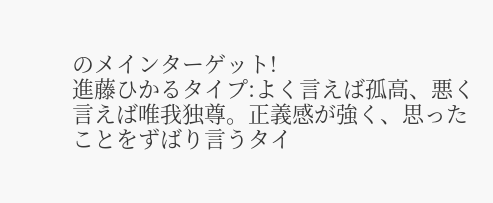のメインターゲット!
進藤ひかるタイプ:よく言えば孤高、悪く言えば唯我独尊。正義感が強く、思ったことをずばり言うタイ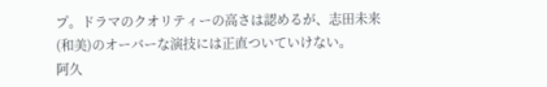プ。ドラマのクオリティーの高さは認めるが、志田未来(和美)のオーバーな演技には正直ついていけない。
阿久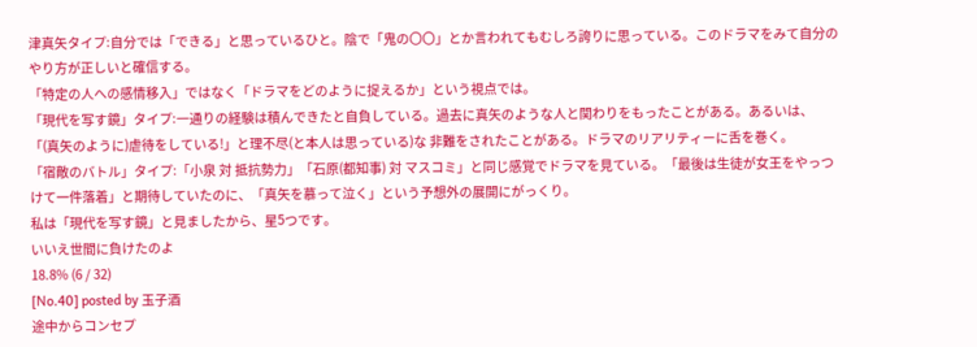津真矢タイプ:自分では「できる」と思っているひと。陰で「鬼の〇〇」とか言われてもむしろ誇りに思っている。このドラマをみて自分のやり方が正しいと確信する。
「特定の人への感情移入」ではなく「ドラマをどのように捉えるか」という視点では。
「現代を写す鏡」タイプ:一通りの経験は積んできたと自負している。過去に真矢のような人と関わりをもったことがある。あるいは、「(真矢のように)虐待をしている!」と理不尽(と本人は思っている)な 非難をされたことがある。ドラマのリアリティーに舌を巻く。
「宿敵のバトル」タイプ:「小泉 対 抵抗勢力」「石原(都知事) 対 マスコミ」と同じ感覚でドラマを見ている。「最後は生徒が女王をやっつけて一件落着」と期待していたのに、「真矢を慕って泣く」という予想外の展開にがっくり。
私は「現代を写す鏡」と見ましたから、星5つです。
いいえ世間に負けたのよ
18.8% (6 / 32)
[No.40] posted by 玉子酒
途中からコンセプ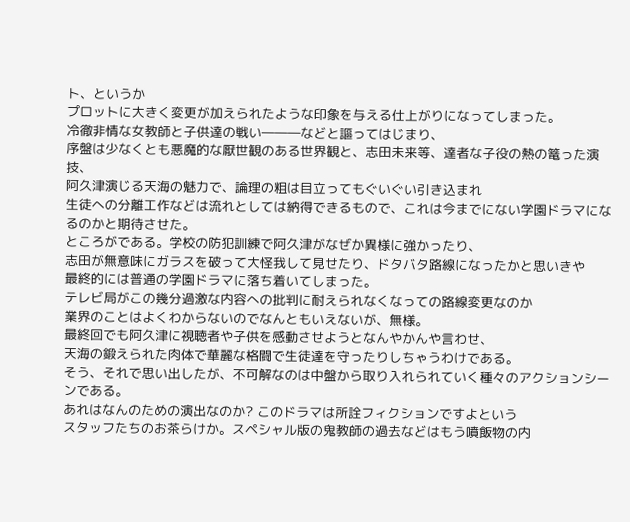ト、というか
プロットに大きく変更が加えられたような印象を与える仕上がりになってしまった。
冷徹非情な女教師と子供達の戦い―――などと謳ってはじまり、
序盤は少なくとも悪魔的な厭世観のある世界観と、志田未来等、達者な子役の熱の篭った演技、
阿久津演じる天海の魅力で、論理の粗は目立ってもぐいぐい引き込まれ
生徒への分離工作などは流れとしては納得できるもので、これは今までにない学園ドラマになるのかと期待させた。
ところがである。学校の防犯訓練で阿久津がなぜか異様に強かったり、
志田が無意味にガラスを破って大怪我して見せたり、ドタバタ路線になったかと思いきや
最終的には普通の学園ドラマに落ち着いてしまった。
テレビ局がこの幾分過激な内容への批判に耐えられなくなっての路線変更なのか
業界のことはよくわからないのでなんともいえないが、無様。
最終回でも阿久津に視聴者や子供を感動させようとなんやかんや言わせ、
天海の鍛えられた肉体で華麗な格闘で生徒達を守ったりしちゃうわけである。
そう、それで思い出したが、不可解なのは中盤から取り入れられていく種々のアクションシーンである。
あれはなんのための演出なのか? このドラマは所詮フィクションですよという
スタッフたちのお茶らけか。スペシャル版の鬼教師の過去などはもう噴飯物の内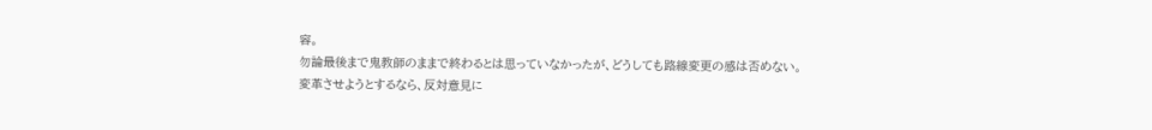容。
勿論最後まで鬼教師のままで終わるとは思っていなかったが、どうしても路線変更の感は否めない。
変革させようとするなら、反対意見に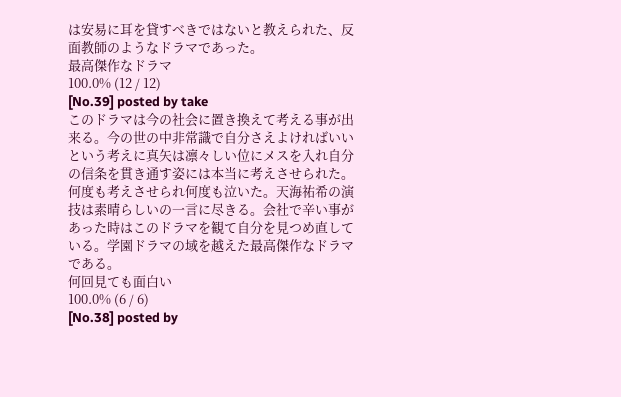は安易に耳を貸すべきではないと教えられた、反面教師のようなドラマであった。
最高傑作なドラマ
100.0% (12 / 12)
[No.39] posted by take
このドラマは今の社会に置き換えて考える事が出来る。今の世の中非常識で自分さえよければいいという考えに真矢は凛々しい位にメスを入れ自分の信条を貫き通す姿には本当に考えさせられた。何度も考えさせられ何度も泣いた。天海祐希の演技は素晴らしいの一言に尽きる。会社で辛い事があった時はこのドラマを観て自分を見つめ直している。学園ドラマの域を越えた最高傑作なドラマである。
何回見ても面白い
100.0% (6 / 6)
[No.38] posted by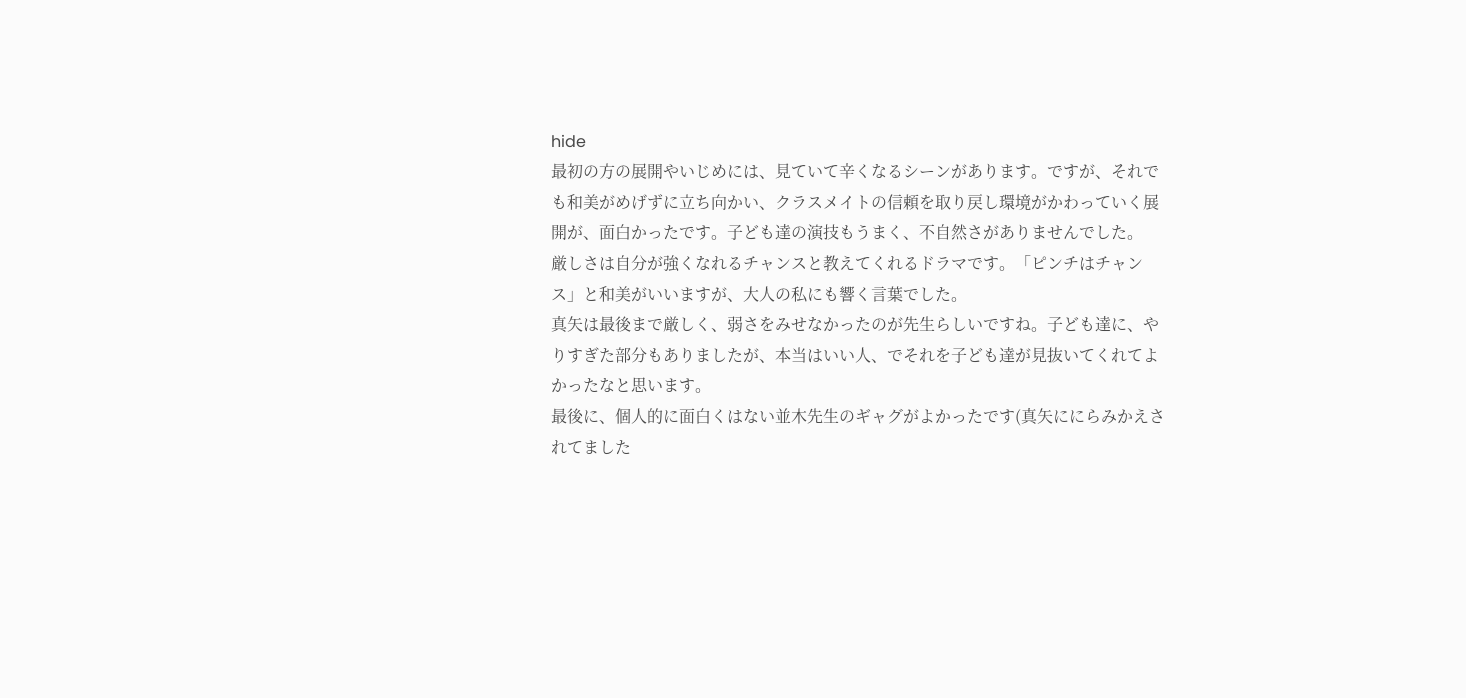hide
最初の方の展開やいじめには、見ていて辛くなるシーンがあります。ですが、それでも和美がめげずに立ち向かい、クラスメイトの信頼を取り戻し環境がかわっていく展開が、面白かったです。子ども達の演技もうまく、不自然さがありませんでした。
厳しさは自分が強くなれるチャンスと教えてくれるドラマです。「ピンチはチャンス」と和美がいいますが、大人の私にも響く言葉でした。
真矢は最後まで厳しく、弱さをみせなかったのが先生らしいですね。子ども達に、やりすぎた部分もありましたが、本当はいい人、でそれを子ども達が見抜いてくれてよかったなと思います。
最後に、個人的に面白くはない並木先生のギャグがよかったです(真矢ににらみかえされてました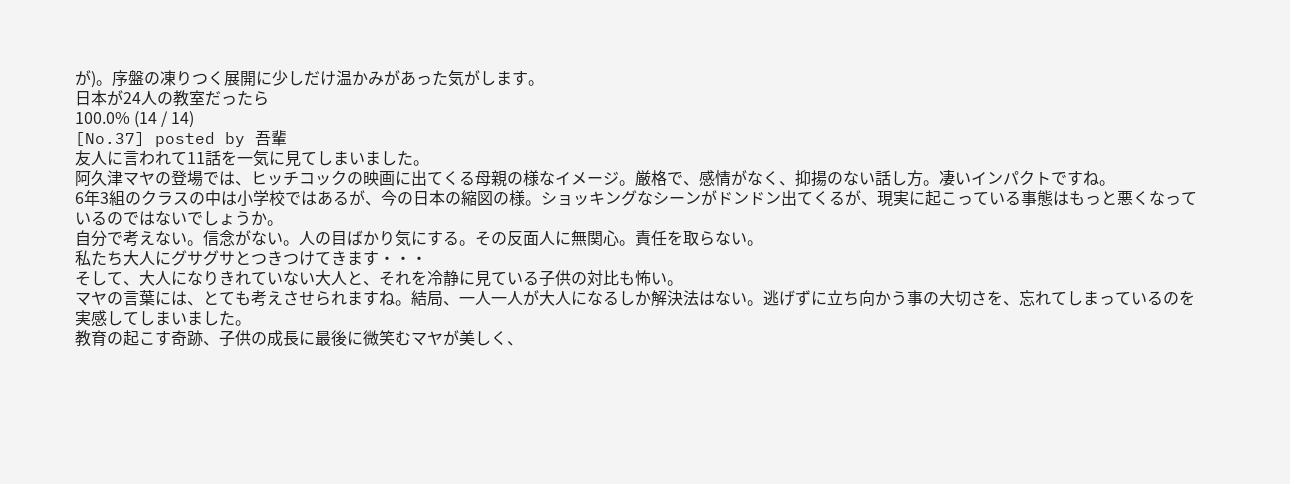が)。序盤の凍りつく展開に少しだけ温かみがあった気がします。
日本が24人の教室だったら
100.0% (14 / 14)
[No.37] posted by 吾輩
友人に言われて11話を一気に見てしまいました。
阿久津マヤの登場では、ヒッチコックの映画に出てくる母親の様なイメージ。厳格で、感情がなく、抑揚のない話し方。凄いインパクトですね。
6年3組のクラスの中は小学校ではあるが、今の日本の縮図の様。ショッキングなシーンがドンドン出てくるが、現実に起こっている事態はもっと悪くなっているのではないでしょうか。
自分で考えない。信念がない。人の目ばかり気にする。その反面人に無関心。責任を取らない。
私たち大人にグサグサとつきつけてきます・・・
そして、大人になりきれていない大人と、それを冷静に見ている子供の対比も怖い。
マヤの言葉には、とても考えさせられますね。結局、一人一人が大人になるしか解決法はない。逃げずに立ち向かう事の大切さを、忘れてしまっているのを実感してしまいました。
教育の起こす奇跡、子供の成長に最後に微笑むマヤが美しく、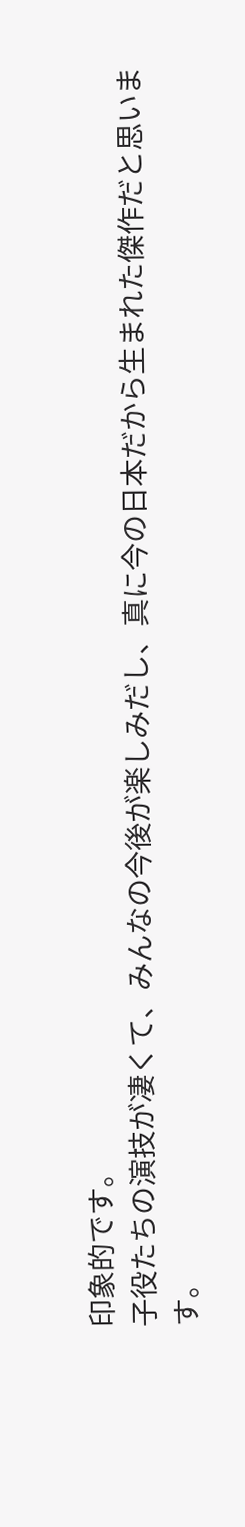印象的です。
子役たちの演技が凄くて、みんなの今後が楽しみだし、真に今の日本だから生まれた傑作だと思います。